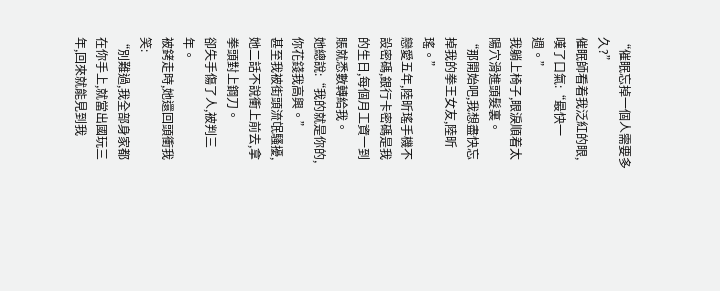“催眠忘掉一個人需要多久?”
催眠師看着我泛紅的眼,嘆了口氣:“最快一週。”
我躺上椅子,眼淚順着太陽穴滑進頭髮裏。
“那開始吧,我想盡快忘掉我的拳王女友,陸昕瑤。”
戀愛五年,陸昕瑤手機不設密碼,銀行卡密碼是我的生日,每個月工資一到賬就悉數轉給我。
她總說:“我的就是你的,你花錢我高興。”
甚至我被街頭流氓騷擾,她二話不說衝上前去,拿拳頭對上鋼刀。
卻失手傷了人,被判三年。
被銬走時,她還回頭衝我笑:
“別難過,我全部身家都在你手上,就當出國玩三年,回來就能見到我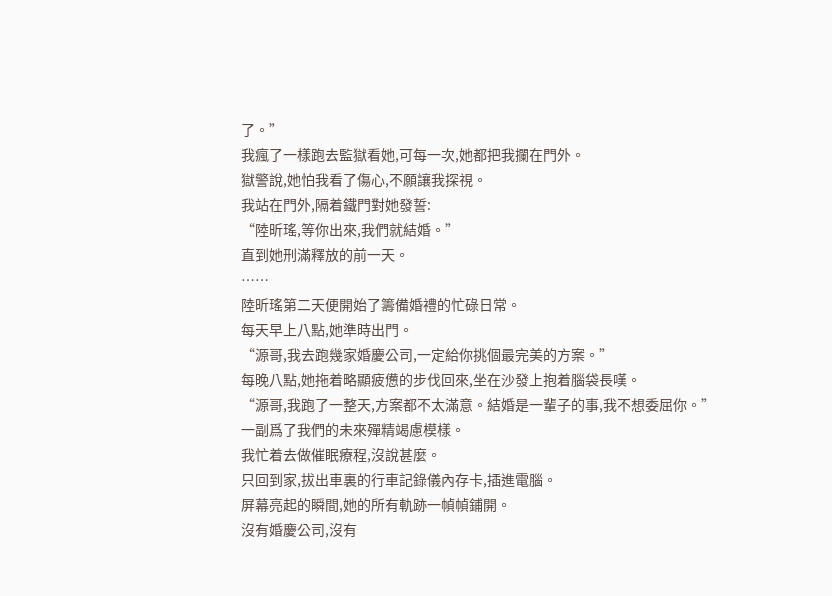了。”
我瘋了一樣跑去監獄看她,可每一次,她都把我攔在門外。
獄警說,她怕我看了傷心,不願讓我探視。
我站在門外,隔着鐵門對她發誓:
“陸昕瑤,等你出來,我們就結婚。”
直到她刑滿釋放的前一天。
……
陸昕瑤第二天便開始了籌備婚禮的忙碌日常。
每天早上八點,她準時出門。
“源哥,我去跑幾家婚慶公司,一定給你挑個最完美的方案。”
每晚八點,她拖着略顯疲憊的步伐回來,坐在沙發上抱着腦袋長嘆。
“源哥,我跑了一整天,方案都不太滿意。結婚是一輩子的事,我不想委屈你。”
一副爲了我們的未來殫精竭慮模樣。
我忙着去做催眠療程,沒說甚麼。
只回到家,拔出車裏的行車記錄儀內存卡,插進電腦。
屏幕亮起的瞬間,她的所有軌跡一幀幀鋪開。
沒有婚慶公司,沒有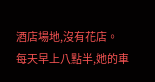酒店場地,沒有花店。
每天早上八點半,她的車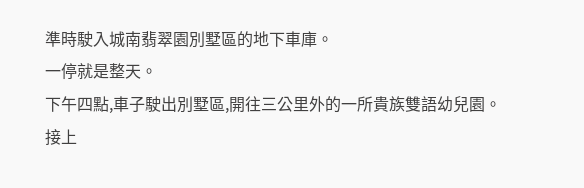準時駛入城南翡翠園別墅區的地下車庫。
一停就是整天。
下午四點,車子駛出別墅區,開往三公里外的一所貴族雙語幼兒園。
接上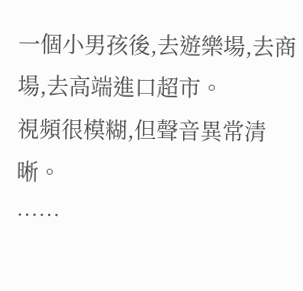一個小男孩後,去遊樂場,去商場,去高端進口超市。
視頻很模糊,但聲音異常清晰。
……